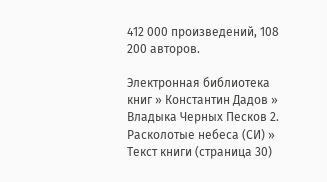412 000 произведений, 108 200 авторов.

Электронная библиотека книг » Константин Дадов » Владыка Черных Песков 2. Расколотые небеса (СИ) » Текст книги (страница 30)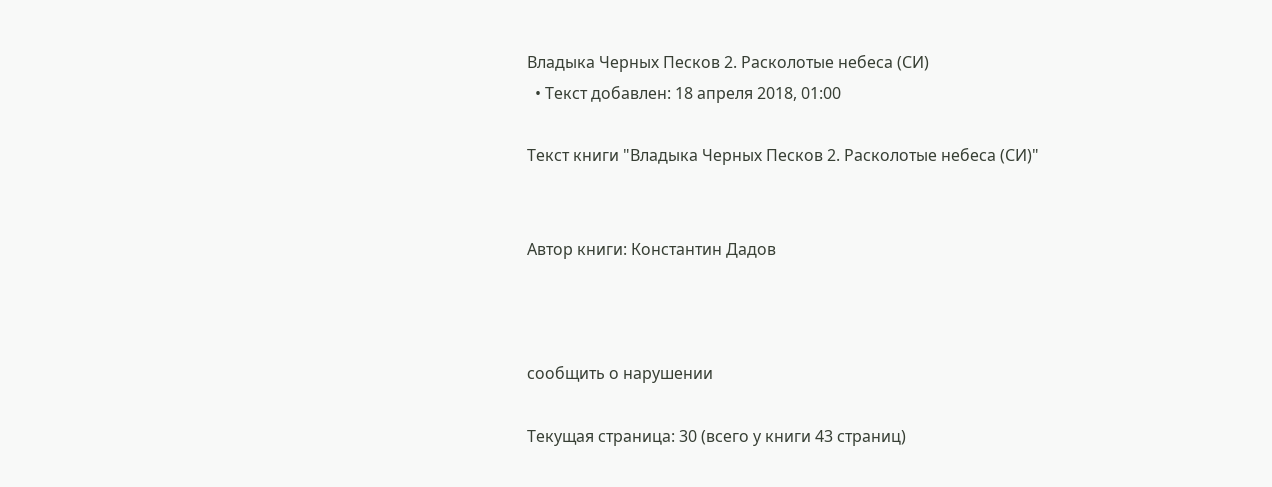Владыка Черных Песков 2. Расколотые небеса (СИ)
  • Текст добавлен: 18 апреля 2018, 01:00

Текст книги "Владыка Черных Песков 2. Расколотые небеса (СИ)"


Автор книги: Константин Дадов



сообщить о нарушении

Текущая страница: 30 (всего у книги 43 страниц)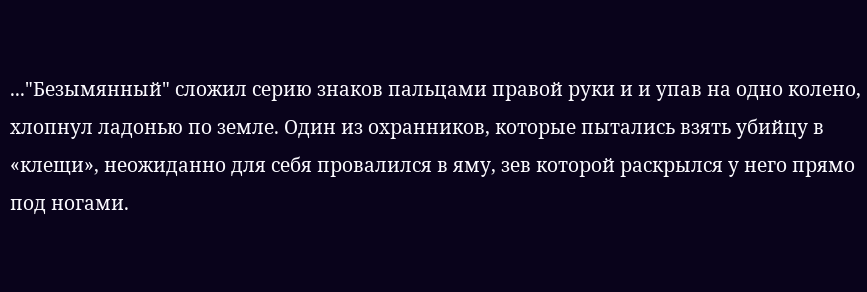..."Безымянный" сложил серию знаков пальцами правой руки и и упав на одно колено, хлопнул ладонью по земле. Один из охранников, которые пытались взять убийцу в «клещи», неожиданно для себя провалился в яму, зев которой раскрылся у него прямо под ногами.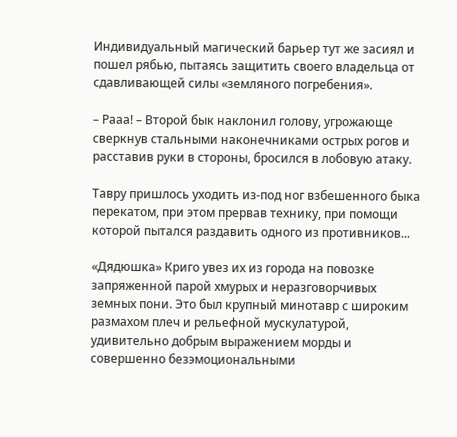Индивидуальный магический барьер тут же засиял и пошел рябью, пытаясь защитить своего владельца от сдавливающей силы «земляного погребения».

– Рааа! – Второй бык наклонил голову, угрожающе сверкнув стальными наконечниками острых рогов и расставив руки в стороны, бросился в лобовую атаку.

Тавру пришлось уходить из-под ног взбешенного быка перекатом, при этом прервав технику, при помощи которой пытался раздавить одного из противников...

«Дядюшка» Криго увез их из города на повозке запряженной парой хмурых и неразговорчивых земных пони. Это был крупный минотавр с широким размахом плеч и рельефной мускулатурой, удивительно добрым выражением морды и совершенно безэмоциональными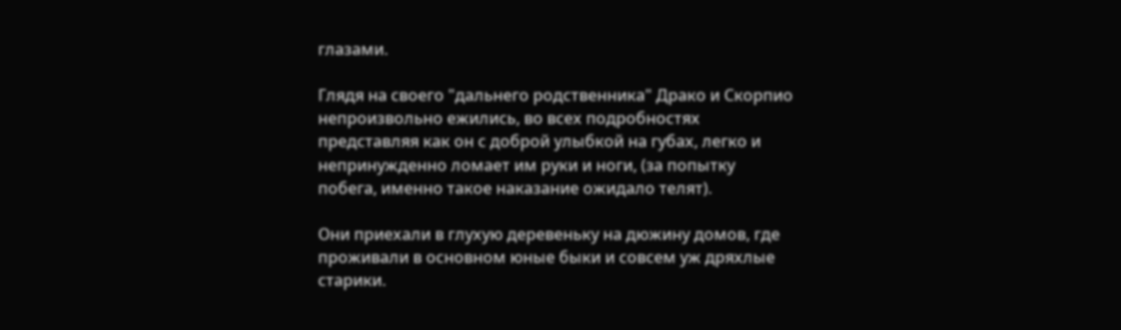глазами.

Глядя на своего "дальнего родственника" Драко и Скорпио непроизвольно ежились, во всех подробностях представляя как он с доброй улыбкой на губах, легко и непринужденно ломает им руки и ноги, (за попытку побега, именно такое наказание ожидало телят).

Они приехали в глухую деревеньку на дюжину домов, где проживали в основном юные быки и совсем уж дряхлые старики.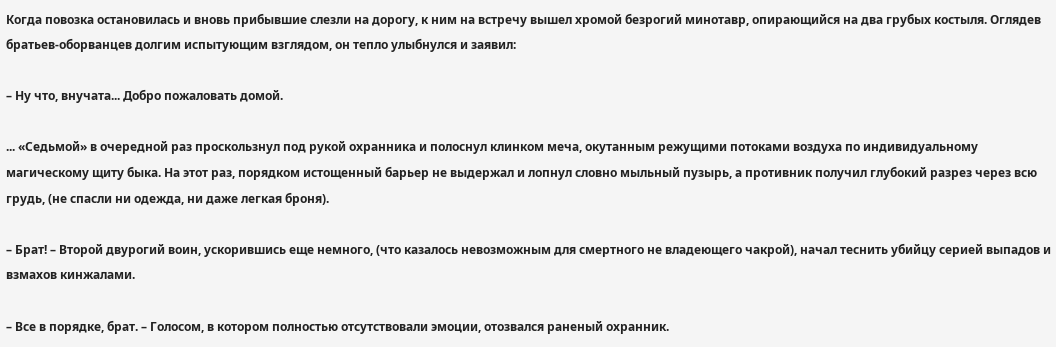Когда повозка остановилась и вновь прибывшие слезли на дорогу, к ним на встречу вышел хромой безрогий минотавр, опирающийся на два грубых костыля. Оглядев братьев-оборванцев долгим испытующим взглядом, он тепло улыбнулся и заявил:

– Ну что, внучата... Добро пожаловать домой.

... «Седьмой» в очередной раз проскользнул под рукой охранника и полоснул клинком меча, окутанным режущими потоками воздуха по индивидуальному магическому щиту быка. На этот раз, порядком истощенный барьер не выдержал и лопнул словно мыльный пузырь, а противник получил глубокий разрез через всю грудь, (не спасли ни одежда, ни даже легкая броня).

– Брат! – Второй двурогий воин, ускорившись еще немного, (что казалось невозможным для смертного не владеющего чакрой), начал теснить убийцу серией выпадов и взмахов кинжалами.

– Все в порядке, брат. – Голосом, в котором полностью отсутствовали эмоции, отозвался раненый охранник.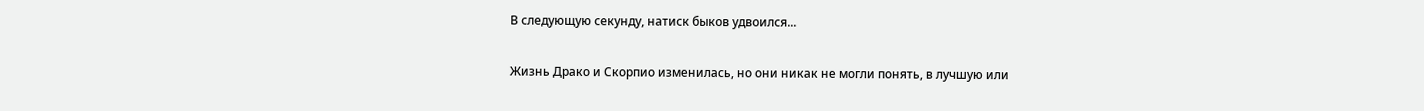В следующую секунду, натиск быков удвоился...

Жизнь Драко и Скорпио изменилась, но они никак не могли понять, в лучшую или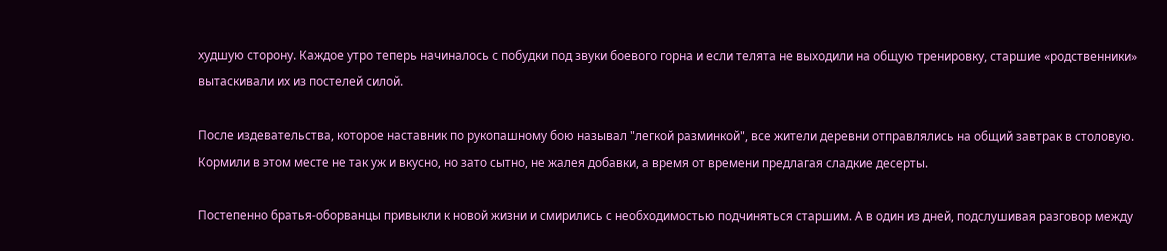худшую сторону. Каждое утро теперь начиналось с побудки под звуки боевого горна и если телята не выходили на общую тренировку, старшие «родственники» вытаскивали их из постелей силой.

После издевательства, которое наставник по рукопашному бою называл "легкой разминкой", все жители деревни отправлялись на общий завтрак в столовую. Кормили в этом месте не так уж и вкусно, но зато сытно, не жалея добавки, а время от времени предлагая сладкие десерты.

Постепенно братья-оборванцы привыкли к новой жизни и смирились с необходимостью подчиняться старшим. А в один из дней, подслушивая разговор между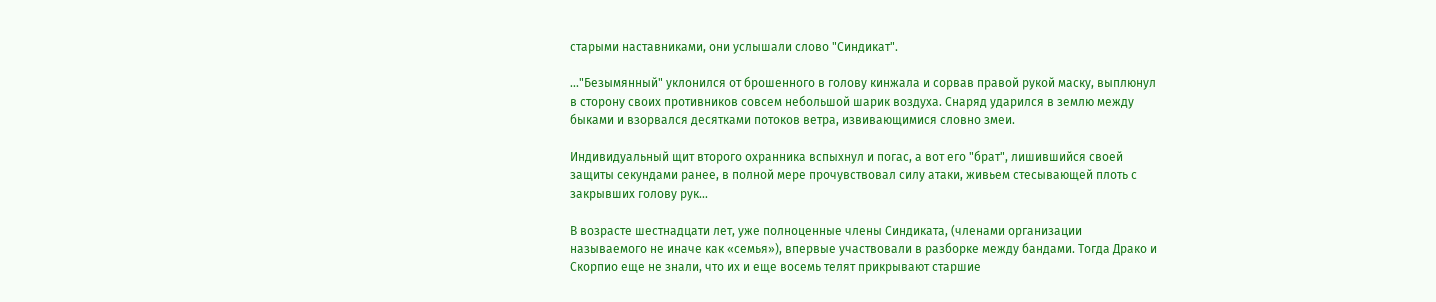старыми наставниками, они услышали слово "Синдикат".

..."Безымянный" уклонился от брошенного в голову кинжала и сорвав правой рукой маску, выплюнул в сторону своих противников совсем небольшой шарик воздуха. Снаряд ударился в землю между быками и взорвался десятками потоков ветра, извивающимися словно змеи.

Индивидуальный щит второго охранника вспыхнул и погас, а вот его "брат", лишившийся своей защиты секундами ранее, в полной мере прочувствовал силу атаки, живьем стесывающей плоть с закрывших голову рук...

В возрасте шестнадцати лет, уже полноценные члены Синдиката, (членами организации называемого не иначе как «семья»), впервые участвовали в разборке между бандами. Тогда Драко и Скорпио еще не знали, что их и еще восемь телят прикрывают старшие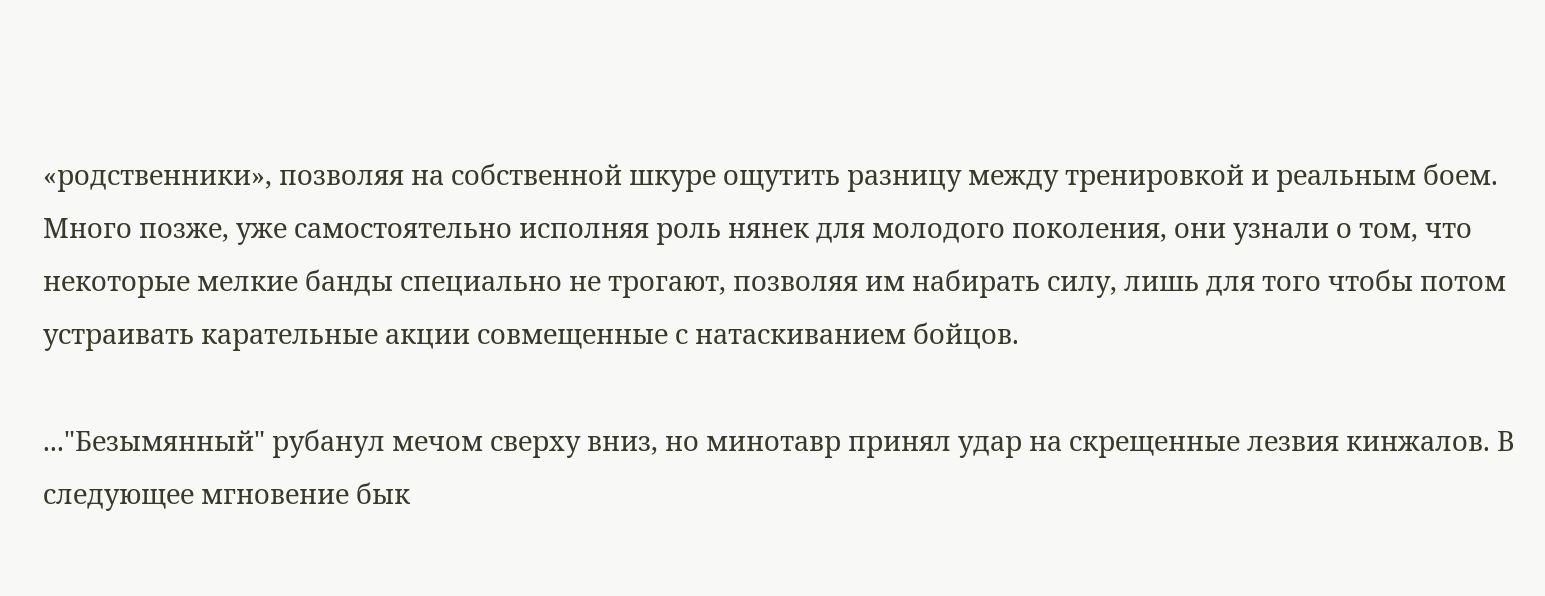«родственники», позволяя на собственной шкуре ощутить разницу между тренировкой и реальным боем. Много позже, уже самостоятельно исполняя роль нянек для молодого поколения, они узнали о том, что некоторые мелкие банды специально не трогают, позволяя им набирать силу, лишь для того чтобы потом устраивать карательные акции совмещенные с натаскиванием бойцов.

..."Безымянный" рубанул мечом сверху вниз, но минотавр принял удар на скрещенные лезвия кинжалов. В следующее мгновение бык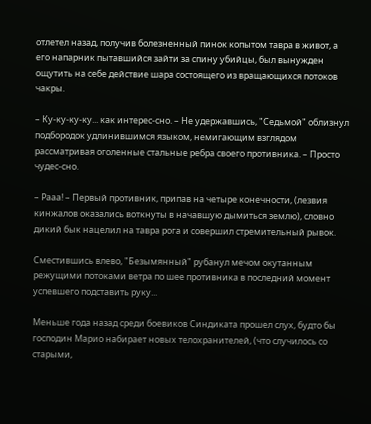отлетел назад, получив болезненный пинок копытом тавра в живот, а его напарник пытавшийся зайти за спину убийцы, был вынужден ощутить на себе действие шара состоящего из вращающихся потоков чакры.

– Ку-ку-ку-ку... как интерес-сно. – Не удержавшись, "Седьмой" облизнул подбородок удлинившимся языком, немигающим взглядом рассматривая оголенные стальные ребра своего противника. – Просто чудес-сно.

– Рааа! – Первый противник, припав на четыре конечности, (лезвия кинжалов оказались воткнуты в начавшую дымиться землю), словно дикий бык нацелил на тавра рога и совершил стремительный рывок.

Сместившись влево, "Безымянный" рубанул мечом окутанным режущими потоками ветра по шее противника в последний момент успевшего подставить руку...

Меньше года назад среди боевиков Синдиката прошел слух, будто бы господин Марио набирает новых телохранителей, (что случилось со старыми,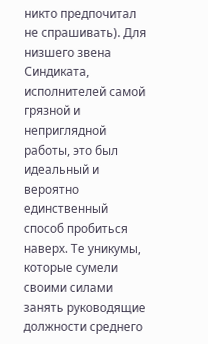никто предпочитал не спрашивать). Для низшего звена Синдиката, исполнителей самой грязной и неприглядной работы, это был идеальный и вероятно единственный способ пробиться наверх. Те уникумы, которые сумели своими силами занять руководящие должности среднего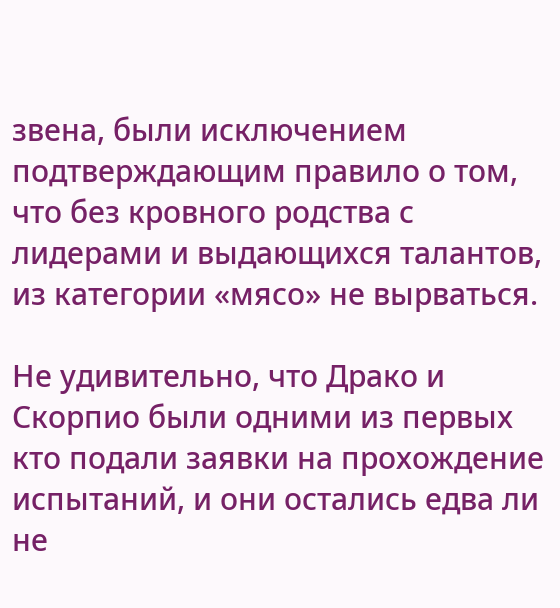звена, были исключением подтверждающим правило о том, что без кровного родства с лидерами и выдающихся талантов, из категории «мясо» не вырваться.

Не удивительно, что Драко и Скорпио были одними из первых кто подали заявки на прохождение испытаний, и они остались едва ли не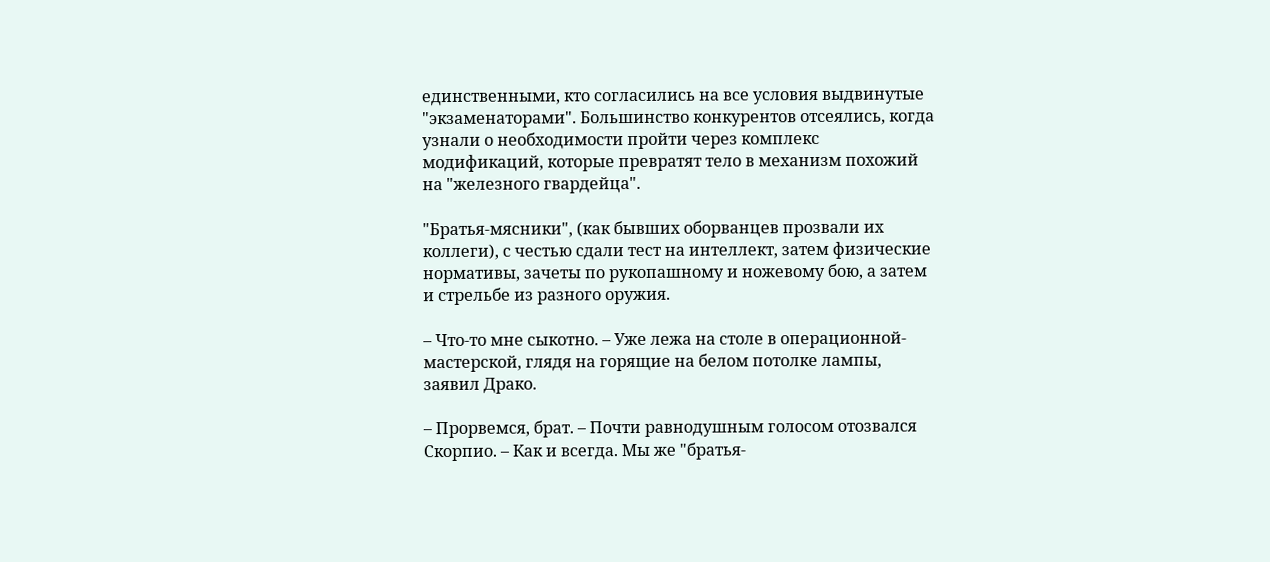единственными, кто согласились на все условия выдвинутые "экзаменаторами". Большинство конкурентов отсеялись, когда узнали о необходимости пройти через комплекс модификаций, которые превратят тело в механизм похожий на "железного гвардейца".

"Братья-мясники", (как бывших оборванцев прозвали их коллеги), с честью сдали тест на интеллект, затем физические нормативы, зачеты по рукопашному и ножевому бою, а затем и стрельбе из разного оружия.

– Что-то мне сыкотно. – Уже лежа на столе в операционной-мастерской, глядя на горящие на белом потолке лампы, заявил Драко.

– Прорвемся, брат. – Почти равнодушным голосом отозвался Скорпио. – Как и всегда. Мы же "братья-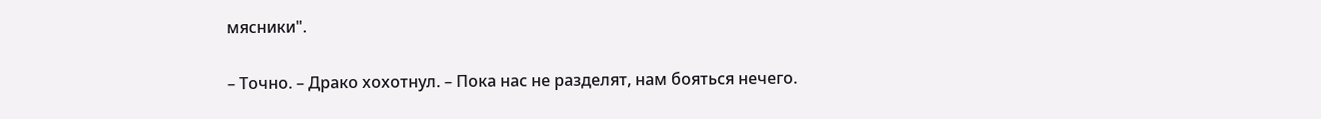мясники".

– Точно. – Драко хохотнул. – Пока нас не разделят, нам бояться нечего.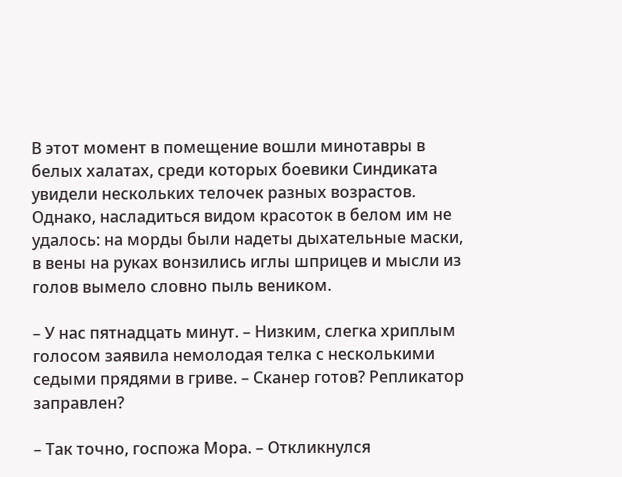В этот момент в помещение вошли минотавры в белых халатах, среди которых боевики Синдиката увидели нескольких телочек разных возрастов. Однако, насладиться видом красоток в белом им не удалось: на морды были надеты дыхательные маски, в вены на руках вонзились иглы шприцев и мысли из голов вымело словно пыль веником.

– У нас пятнадцать минут. – Низким, слегка хриплым голосом заявила немолодая телка с несколькими седыми прядями в гриве. – Сканер готов? Репликатор заправлен?

– Так точно, госпожа Мора. – Откликнулся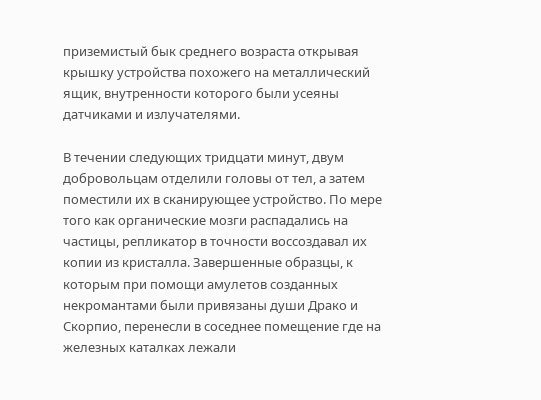приземистый бык среднего возраста открывая крышку устройства похожего на металлический ящик, внутренности которого были усеяны датчиками и излучателями.

В течении следующих тридцати минут, двум добровольцам отделили головы от тел, а затем поместили их в сканирующее устройство. По мере того как органические мозги распадались на частицы, репликатор в точности воссоздавал их копии из кристалла. Завершенные образцы, к которым при помощи амулетов созданных некромантами были привязаны души Драко и Скорпио, перенесли в соседнее помещение где на железных каталках лежали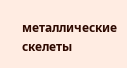металлические скелеты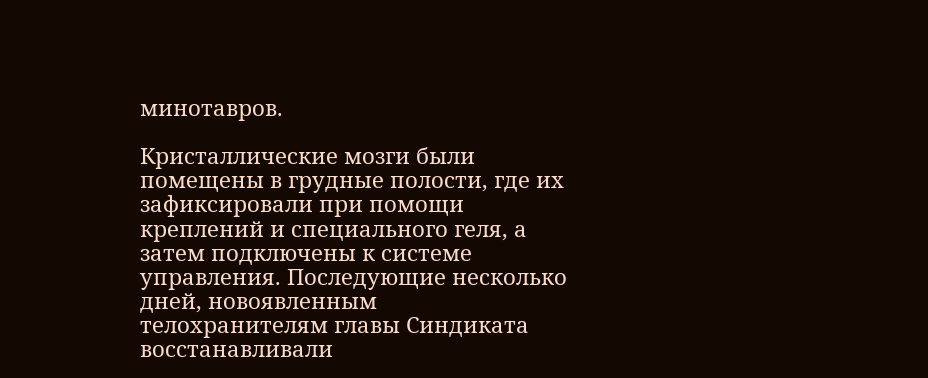минотавров.

Кристаллические мозги были помещены в грудные полости, где их зафиксировали при помощи креплений и специального геля, а затем подключены к системе управления. Последующие несколько дней, новоявленным телохранителям главы Синдиката восстанавливали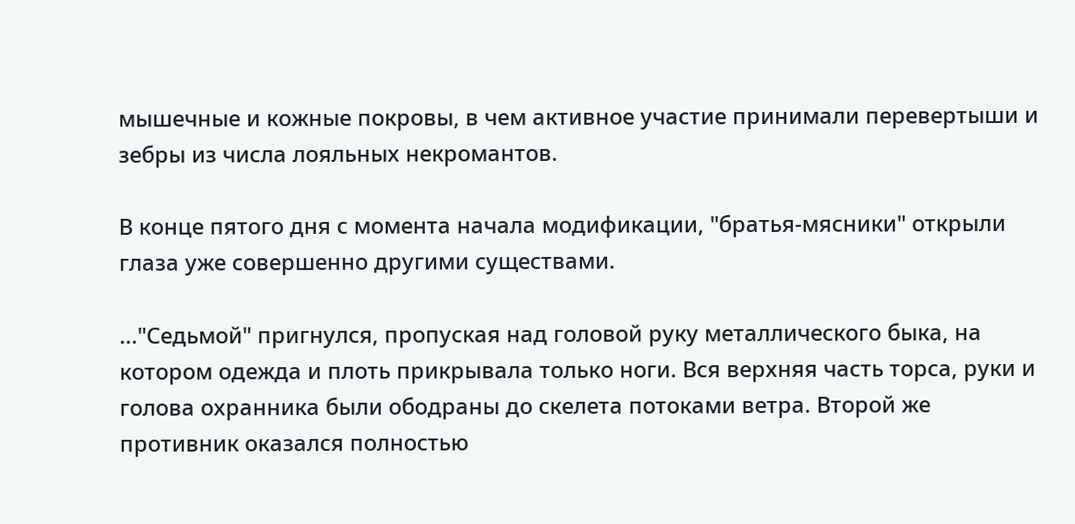мышечные и кожные покровы, в чем активное участие принимали перевертыши и зебры из числа лояльных некромантов.

В конце пятого дня с момента начала модификации, "братья-мясники" открыли глаза уже совершенно другими существами.

..."Седьмой" пригнулся, пропуская над головой руку металлического быка, на котором одежда и плоть прикрывала только ноги. Вся верхняя часть торса, руки и голова охранника были ободраны до скелета потоками ветра. Второй же противник оказался полностью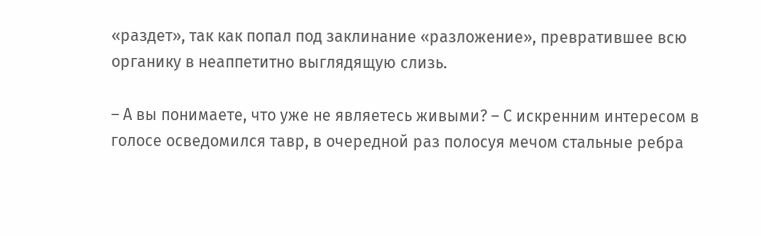«раздет», так как попал под заклинание «разложение», превратившее всю органику в неаппетитно выглядящую слизь.

– А вы понимаете, что уже не являетесь живыми? – С искренним интересом в голосе осведомился тавр, в очередной раз полосуя мечом стальные ребра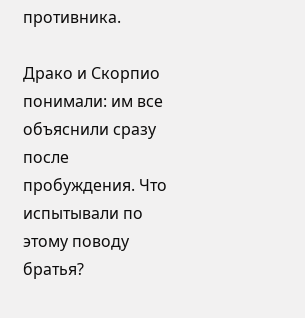противника.

Драко и Скорпио понимали: им все объяснили сразу после пробуждения. Что испытывали по этому поводу братья?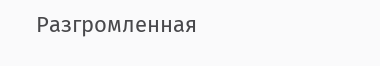Разгромленная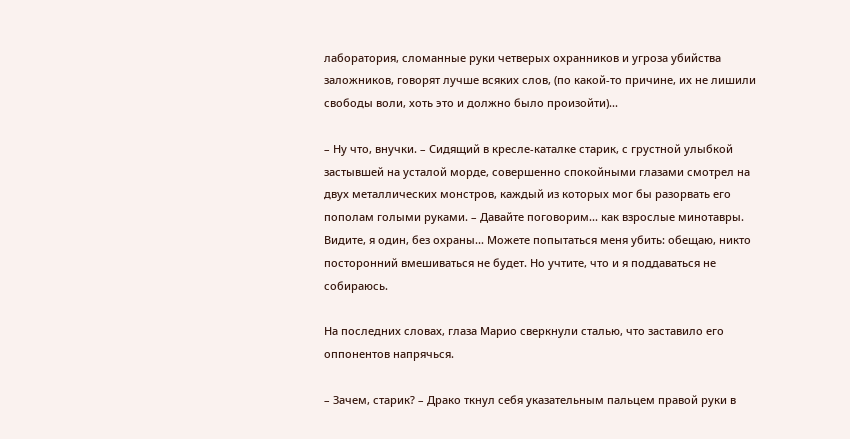лаборатория, сломанные руки четверых охранников и угроза убийства заложников, говорят лучше всяких слов, (по какой-то причине, их не лишили свободы воли, хоть это и должно было произойти)...

– Ну что, внучки. – Сидящий в кресле-каталке старик, с грустной улыбкой застывшей на усталой морде, совершенно спокойными глазами смотрел на двух металлических монстров, каждый из которых мог бы разорвать его пополам голыми руками. – Давайте поговорим... как взрослые минотавры. Видите, я один, без охраны... Можете попытаться меня убить: обещаю, никто посторонний вмешиваться не будет. Но учтите, что и я поддаваться не собираюсь.

На последних словах, глаза Марио сверкнули сталью, что заставило его оппонентов напрячься.

– Зачем, старик? – Драко ткнул себя указательным пальцем правой руки в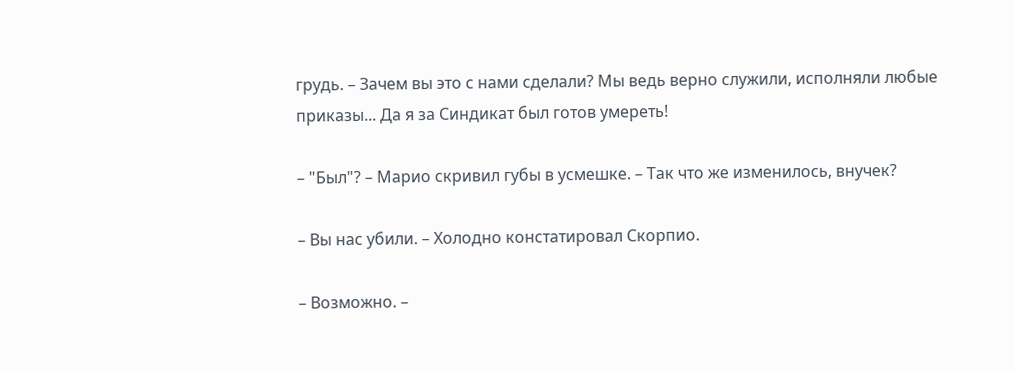грудь. – Зачем вы это с нами сделали? Мы ведь верно служили, исполняли любые приказы... Да я за Синдикат был готов умереть!

– "Был"? – Марио скривил губы в усмешке. – Так что же изменилось, внучек?

– Вы нас убили. – Холодно констатировал Скорпио.

– Возможно. –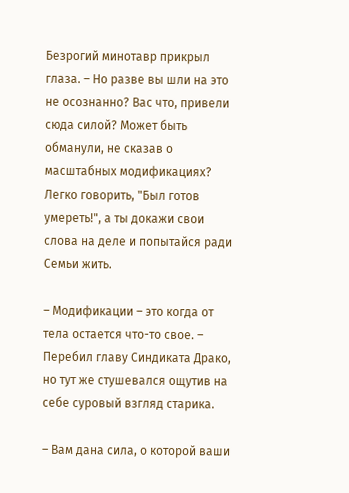Безрогий минотавр прикрыл глаза. – Но разве вы шли на это не осознанно? Вас что, привели сюда силой? Может быть обманули, не сказав о масштабных модификациях? Легко говорить, "Был готов умереть!", а ты докажи свои слова на деле и попытайся ради Семьи жить.

– Модификации – это когда от тела остается что-то свое. – Перебил главу Синдиката Драко, но тут же стушевался ощутив на себе суровый взгляд старика.

– Вам дана сила, о которой ваши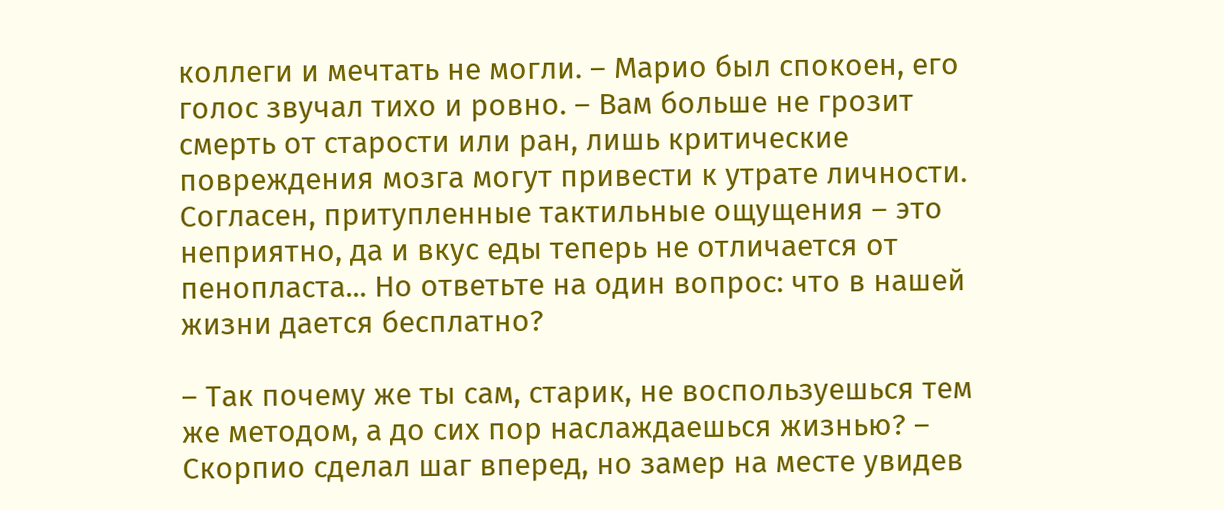коллеги и мечтать не могли. – Марио был спокоен, его голос звучал тихо и ровно. – Вам больше не грозит смерть от старости или ран, лишь критические повреждения мозга могут привести к утрате личности. Согласен, притупленные тактильные ощущения – это неприятно, да и вкус еды теперь не отличается от пенопласта... Но ответьте на один вопрос: что в нашей жизни дается бесплатно?

– Так почему же ты сам, старик, не воспользуешься тем же методом, а до сих пор наслаждаешься жизнью? – Скорпио сделал шаг вперед, но замер на месте увидев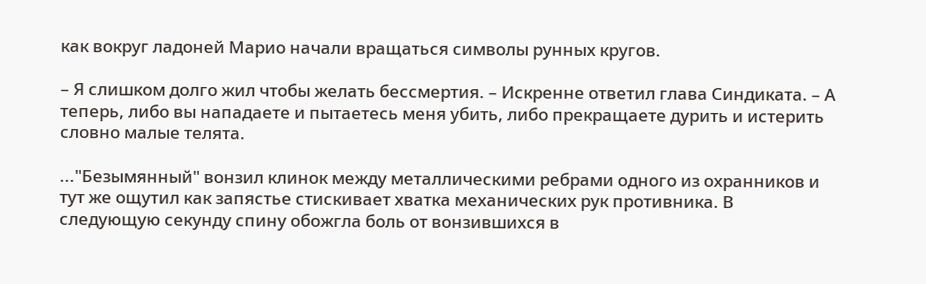как вокруг ладоней Марио начали вращаться символы рунных кругов.

– Я слишком долго жил чтобы желать бессмертия. – Искренне ответил глава Синдиката. – А теперь, либо вы нападаете и пытаетесь меня убить, либо прекращаете дурить и истерить словно малые телята.

..."Безымянный" вонзил клинок между металлическими ребрами одного из охранников и тут же ощутил как запястье стискивает хватка механических рук противника. В следующую секунду спину обожгла боль от вонзившихся в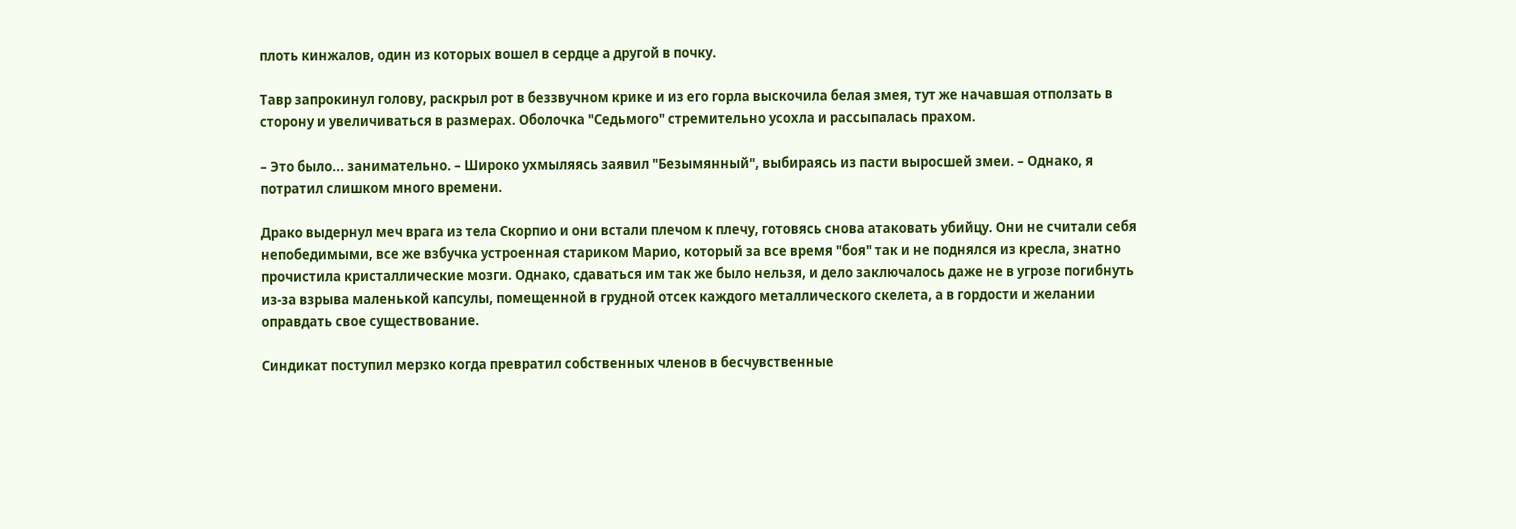плоть кинжалов, один из которых вошел в сердце а другой в почку.

Тавр запрокинул голову, раскрыл рот в беззвучном крике и из его горла выскочила белая змея, тут же начавшая отползать в сторону и увеличиваться в размерах. Оболочка "Седьмого" стремительно усохла и рассыпалась прахом.

– Это было... занимательно. – Широко ухмыляясь заявил "Безымянный", выбираясь из пасти выросшей змеи. – Однако, я потратил слишком много времени.

Драко выдернул меч врага из тела Скорпио и они встали плечом к плечу, готовясь снова атаковать убийцу. Они не считали себя непобедимыми, все же взбучка устроенная стариком Марио, который за все время "боя" так и не поднялся из кресла, знатно прочистила кристаллические мозги. Однако, сдаваться им так же было нельзя, и дело заключалось даже не в угрозе погибнуть из-за взрыва маленькой капсулы, помещенной в грудной отсек каждого металлического скелета, а в гордости и желании оправдать свое существование.

Синдикат поступил мерзко когда превратил собственных членов в бесчувственные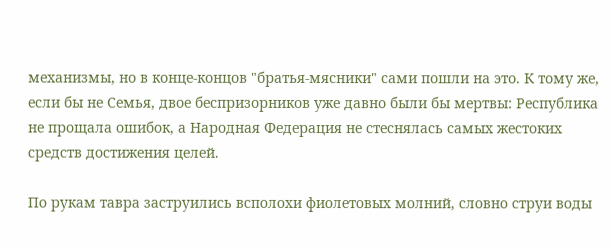механизмы, но в конце-концов "братья-мясники" сами пошли на это. К тому же, если бы не Семья, двое беспризорников уже давно были бы мертвы: Республика не прощала ошибок, а Народная Федерация не стеснялась самых жестоких средств достижения целей.

По рукам тавра заструились всполохи фиолетовых молний, словно струи воды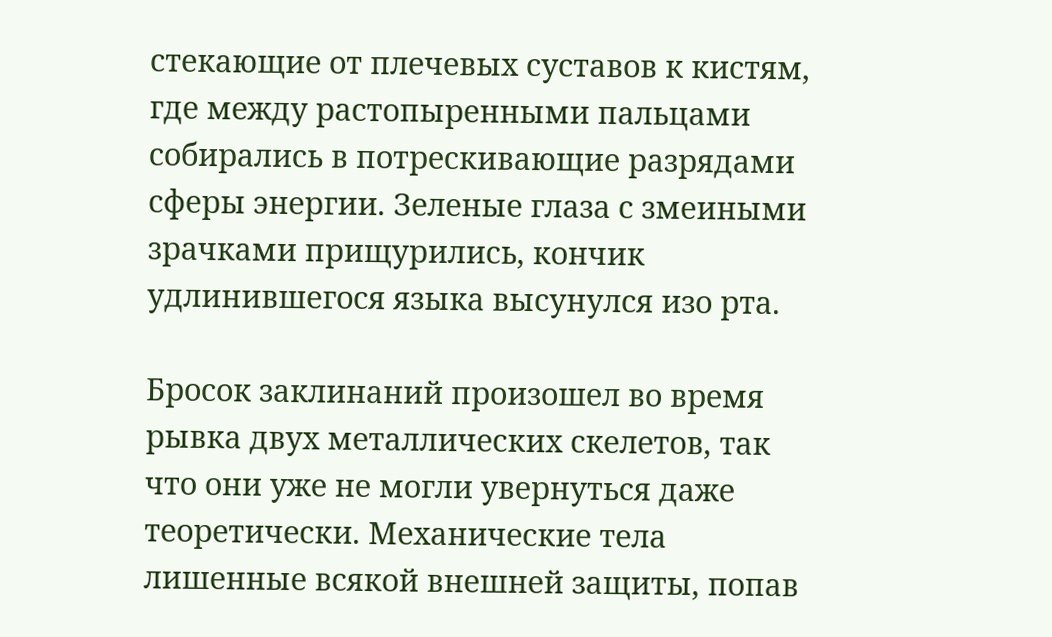стекающие от плечевых суставов к кистям, где между растопыренными пальцами собирались в потрескивающие разрядами сферы энергии. Зеленые глаза с змеиными зрачками прищурились, кончик удлинившегося языка высунулся изо рта.

Бросок заклинаний произошел во время рывка двух металлических скелетов, так что они уже не могли увернуться даже теоретически. Механические тела лишенные всякой внешней защиты, попав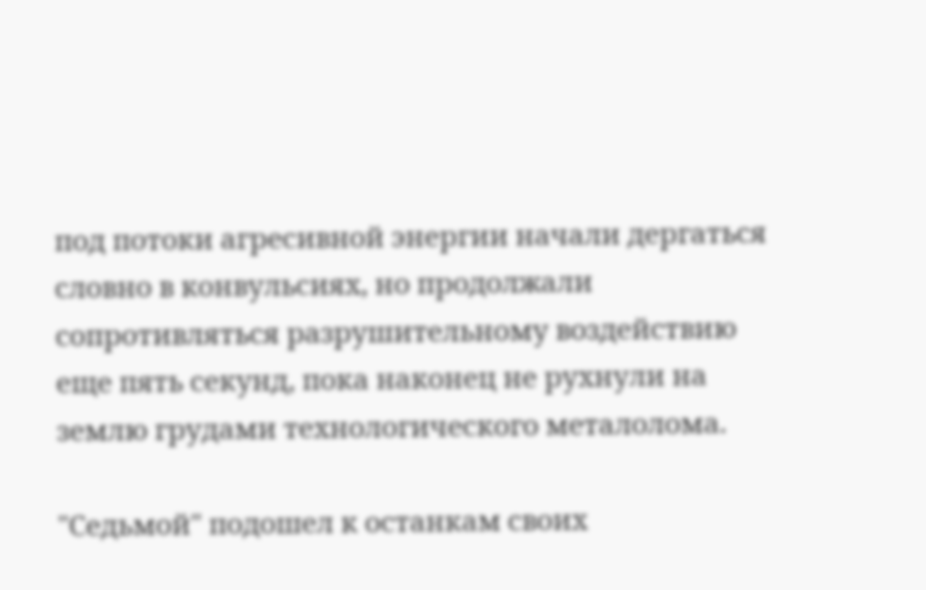под потоки агресивной энергии начали дергаться словно в конвульсиях, но продолжали сопротивляться разрушительному воздействию еще пять секунд, пока наконец не рухнули на землю грудами технологического металолома.

"Седьмой" подошел к останкам своих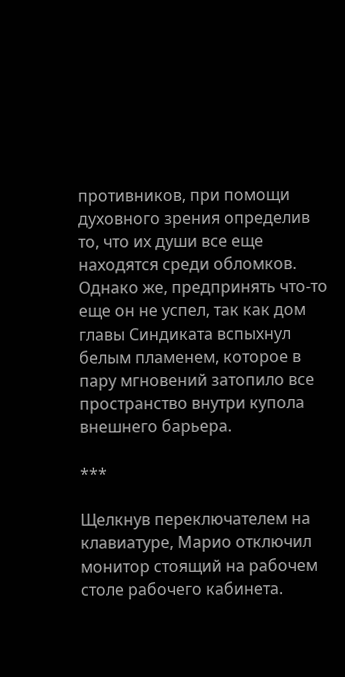противников, при помощи духовного зрения определив то, что их души все еще находятся среди обломков. Однако же, предпринять что-то еще он не успел, так как дом главы Синдиката вспыхнул белым пламенем, которое в пару мгновений затопило все пространство внутри купола внешнего барьера.

***

Щелкнув переключателем на клавиатуре, Марио отключил монитор стоящий на рабочем столе рабочего кабинета.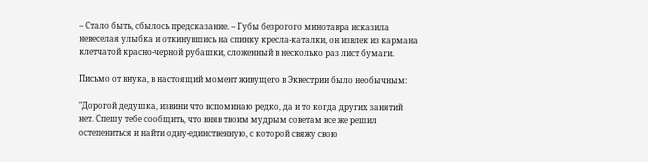– Стало быть, сбылось предсказание. – Губы безрогого минотавра исказила невеселая улыбка и откинувшись на спинку кресла-каталки, он извлек из кармана клетчатой красно-черной рубашки, сложенный в несколько раз лист бумаги.

Письмо от внука, в настоящий момент живущего в Эквестрии было необычным:

"Дорогой дедушка, извини что вспоминаю редко, да и то когда других занятий нет. Спешу тебе сообщить, что вняв твоим мудрым советам все же решил остепениться и найти одну-единственную, с которой свяжу свою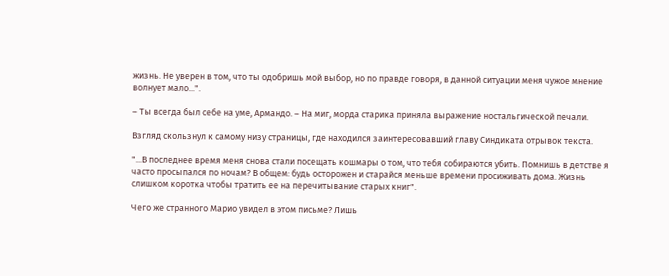жизнь. Не уверен в том, что ты одобришь мой выбор, но по правде говоря, в данной ситуации меня чужое мнение волнует мало...".

– Ты всегда был себе на уме, Армандо. – На миг, морда старика приняла выражение ностальгической печали.

Взгляд скользнул к самому низу страницы, где находился заинтересовавший главу Синдиката отрывок текста.

"...В последнее время меня снова стали посещать кошмары о том, что тебя собираются убить. Помнишь в детстве я часто просыпался по ночам? В общем: будь осторожен и старайся меньше времени просиживать дома. Жизнь слишком коротка чтобы тратить ее на перечитывание старых книг".

Чего же странного Марио увидел в этом письме? Лишь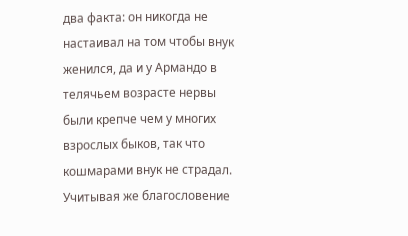два факта: он никогда не настаивал на том чтобы внук женился, да и у Армандо в телячьем возрасте нервы были крепче чем у многих взрослых быков, так что кошмарами внук не страдал. Учитывая же благословение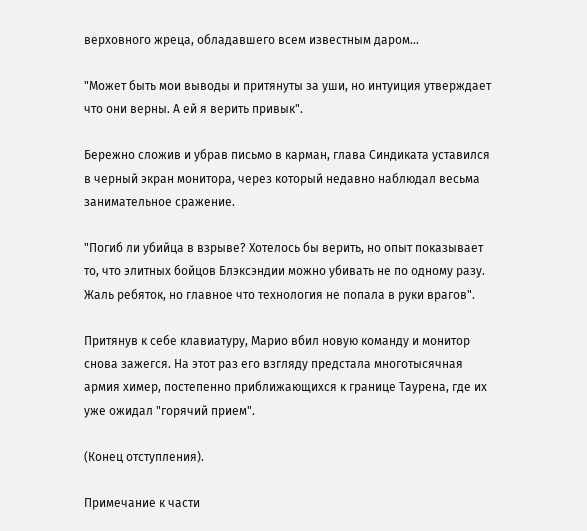верховного жреца, обладавшего всем известным даром...

"Может быть мои выводы и притянуты за уши, но интуиция утверждает что они верны. А ей я верить привык".

Бережно сложив и убрав письмо в карман, глава Синдиката уставился в черный экран монитора, через который недавно наблюдал весьма занимательное сражение.

"Погиб ли убийца в взрыве? Хотелось бы верить, но опыт показывает то, что элитных бойцов Блэксэндии можно убивать не по одному разу. Жаль ребяток, но главное что технология не попала в руки врагов".

Притянув к себе клавиатуру, Марио вбил новую команду и монитор снова зажегся. На этот раз его взгляду предстала многотысячная армия химер, постепенно приближающихся к границе Таурена, где их уже ожидал "горячий прием".

(Конец отступления).

Примечание к части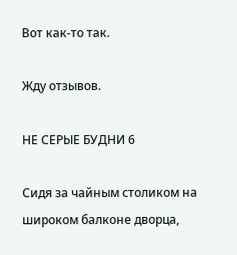Вот как-то так.

Жду отзывов.

НЕ СЕРЫЕ БУДНИ 6

Сидя за чайным столиком на широком балконе дворца,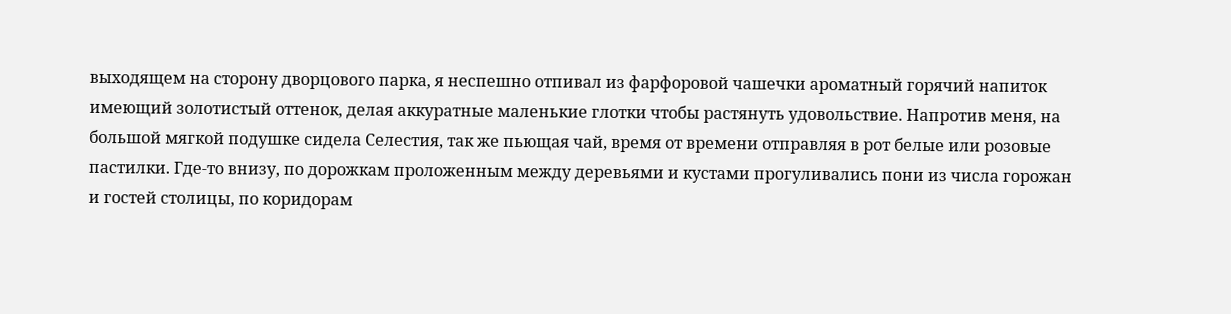выходящем на сторону дворцового парка, я неспешно отпивал из фарфоровой чашечки ароматный горячий напиток имеющий золотистый оттенок, делая аккуратные маленькие глотки чтобы растянуть удовольствие. Напротив меня, на большой мягкой подушке сидела Селестия, так же пьющая чай, время от времени отправляя в рот белые или розовые пастилки. Где-то внизу, по дорожкам проложенным между деревьями и кустами прогуливались пони из числа горожан и гостей столицы, по коридорам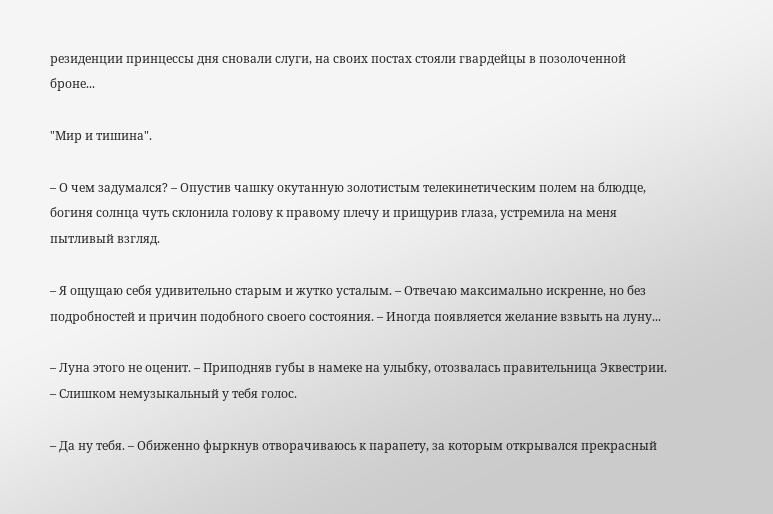резиденции принцессы дня сновали слуги, на своих постах стояли гвардейцы в позолоченной броне...

"Мир и тишина".

– О чем задумался? – Опустив чашку окутанную золотистым телекинетическим полем на блюдце, богиня солнца чуть склонила голову к правому плечу и прищурив глаза, устремила на меня пытливый взгляд.

– Я ощущаю себя удивительно старым и жутко усталым. – Отвечаю максимально искренне, но без подробностей и причин подобного своего состояния. – Иногда появляется желание взвыть на луну...

– Луна этого не оценит. – Приподняв губы в намеке на улыбку, отозвалась правительница Эквестрии. – Слишком немузыкальный у тебя голос.

– Да ну тебя. – Обиженно фыркнув отворачиваюсь к парапету, за которым открывался прекрасный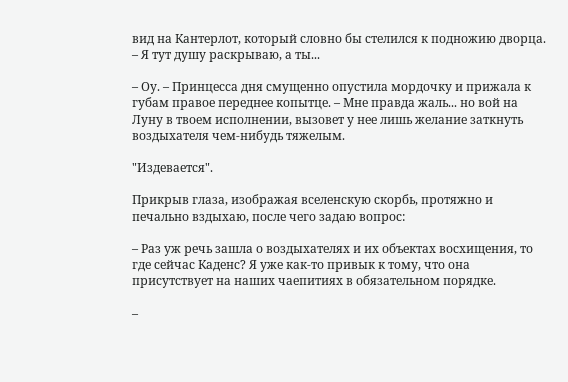вид на Кантерлот, который словно бы стелился к подножию дворца. – Я тут душу раскрываю, а ты...

– Оу. – Принцесса дня смущенно опустила мордочку и прижала к губам правое переднее копытце. – Мне правда жаль... но вой на Луну в твоем исполнении, вызовет у нее лишь желание заткнуть воздыхателя чем-нибудь тяжелым.

"Издевается".

Прикрыв глаза, изображая вселенскую скорбь, протяжно и печально вздыхаю, после чего задаю вопрос:

– Раз уж речь зашла о воздыхателях и их объектах восхищения, то где сейчас Каденс? Я уже как-то привык к тому, что она присутствует на наших чаепитиях в обязательном порядке.

–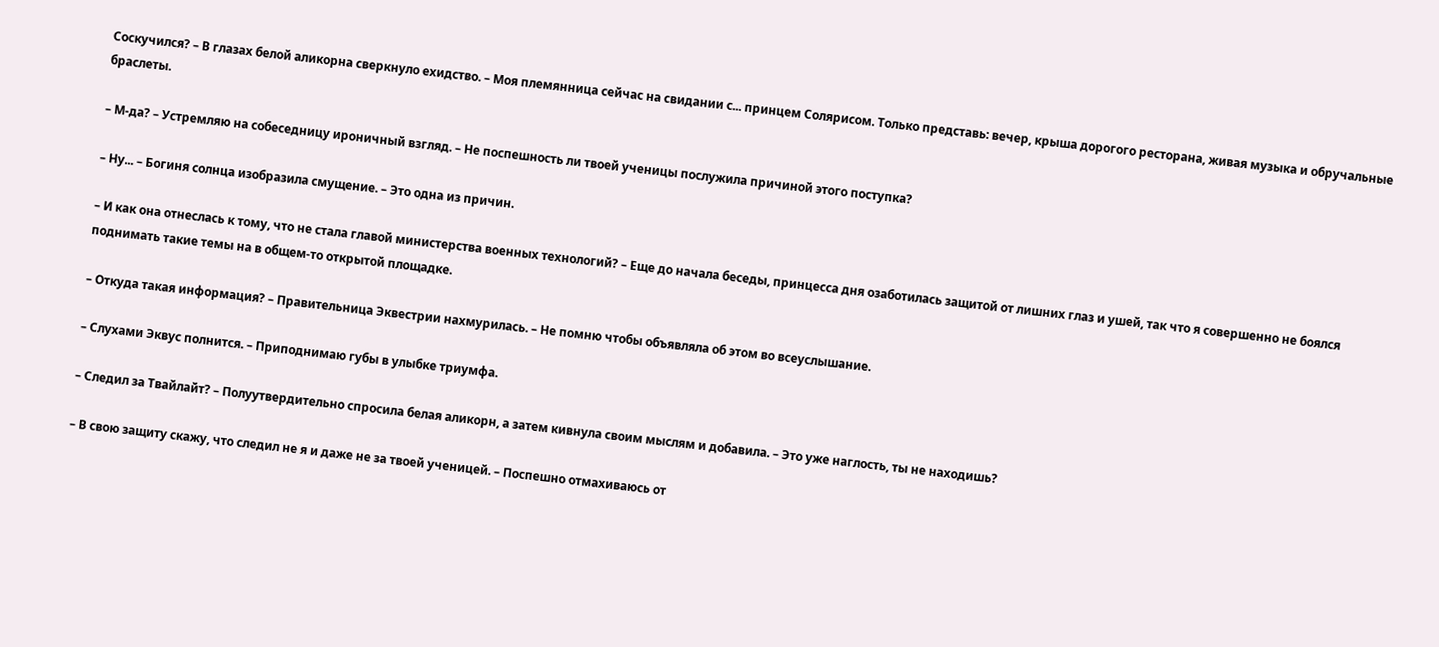Соскучился? – В глазах белой аликорна сверкнуло ехидство. – Моя племянница сейчас на свидании с... принцем Солярисом. Только представь: вечер, крыша дорогого ресторана, живая музыка и обручальные браслеты.

– М-да? – Устремляю на собеседницу ироничный взгляд. – Не поспешность ли твоей ученицы послужила причиной этого поступка?

– Ну... – Богиня солнца изобразила смущение. – Это одна из причин.

– И как она отнеслась к тому, что не стала главой министерства военных технологий? – Еще до начала беседы, принцесса дня озаботилась защитой от лишних глаз и ушей, так что я совершенно не боялся поднимать такие темы на в общем-то открытой площадке.

– Откуда такая информация? – Правительница Эквестрии нахмурилась. – Не помню чтобы объявляла об этом во всеуслышание.

– Слухами Эквус полнится. – Приподнимаю губы в улыбке триумфа.

– Следил за Твайлайт? – Полуутвердительно спросила белая аликорн, а затем кивнула своим мыслям и добавила. – Это уже наглость, ты не находишь?

– В свою защиту скажу, что следил не я и даже не за твоей ученицей. – Поспешно отмахиваюсь от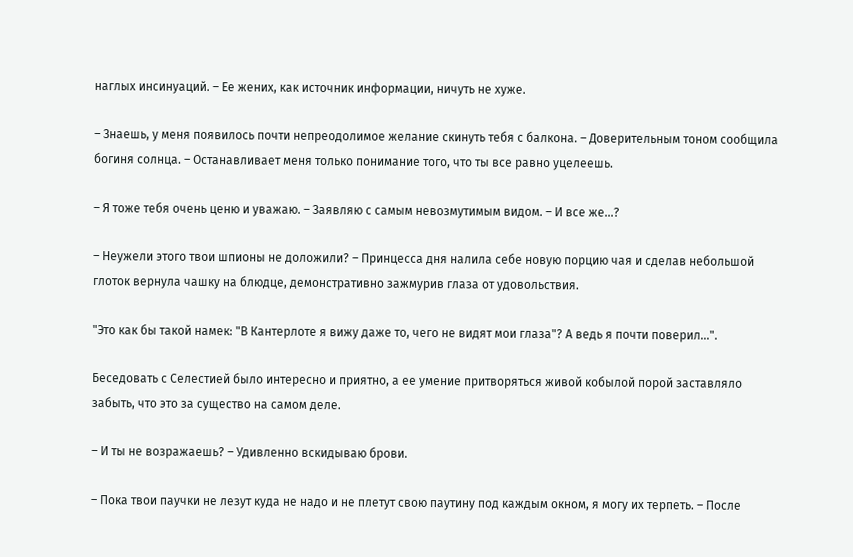наглых инсинуаций. – Ее жених, как источник информации, ничуть не хуже.

– Знаешь, у меня появилось почти непреодолимое желание скинуть тебя с балкона. – Доверительным тоном сообщила богиня солнца. – Останавливает меня только понимание того, что ты все равно уцелеешь.

– Я тоже тебя очень ценю и уважаю. – Заявляю с самым невозмутимым видом. – И все же...?

– Неужели этого твои шпионы не доложили? – Принцесса дня налила себе новую порцию чая и сделав небольшой глоток вернула чашку на блюдце, демонстративно зажмурив глаза от удовольствия.

"Это как бы такой намек: "В Кантерлоте я вижу даже то, чего не видят мои глаза"? А ведь я почти поверил...".

Беседовать с Селестией было интересно и приятно, а ее умение притворяться живой кобылой порой заставляло забыть, что это за существо на самом деле.

– И ты не возражаешь? – Удивленно вскидываю брови.

– Пока твои паучки не лезут куда не надо и не плетут свою паутину под каждым окном, я могу их терпеть. – После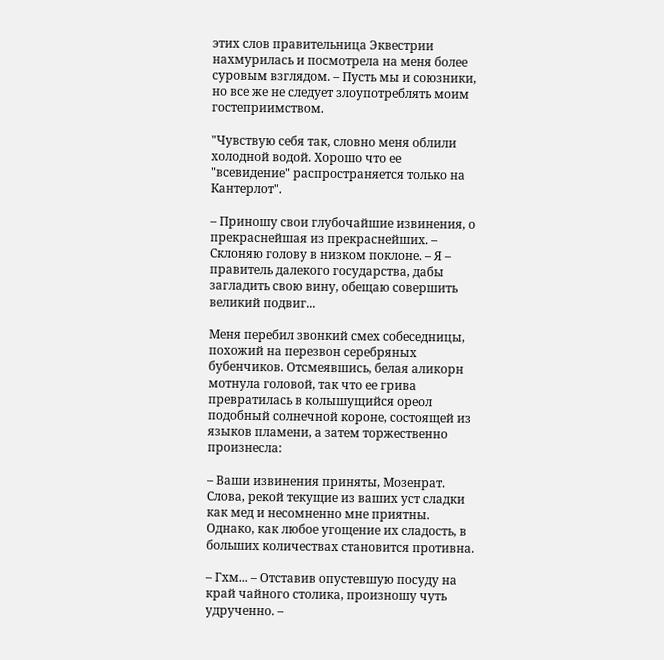этих слов правительница Эквестрии нахмурилась и посмотрела на меня более суровым взглядом. – Пусть мы и союзники, но все же не следует злоупотреблять моим гостеприимством.

"Чувствую себя так, словно меня облили холодной водой. Хорошо что ее "всевидение" распространяется только на Кантерлот".

– Приношу свои глубочайшие извинения, о прекраснейшая из прекраснейших. – Склоняю голову в низком поклоне. – Я – правитель далекого государства, дабы загладить свою вину, обещаю совершить великий подвиг...

Меня перебил звонкий смех собеседницы, похожий на перезвон серебряных бубенчиков. Отсмеявшись, белая аликорн мотнула головой, так что ее грива превратилась в колышущийся ореол подобный солнечной короне, состоящей из языков пламени, а затем торжественно произнесла:

– Ваши извинения приняты, Мозенрат. Слова, рекой текущие из ваших уст сладки как мед и несомненно мне приятны. Однако, как любое угощение их сладость, в больших количествах становится противна.

– Гхм... – Отставив опустевшую посуду на край чайного столика, произношу чуть удрученно. –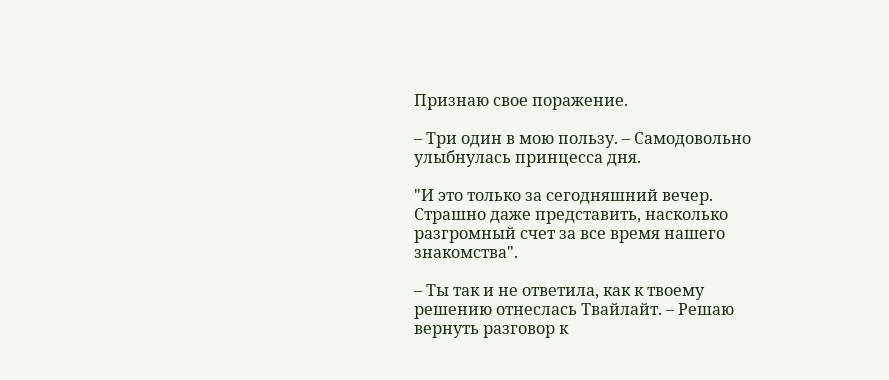Признаю свое поражение.

– Три один в мою пользу. – Самодовольно улыбнулась принцесса дня.

"И это только за сегодняшний вечер. Страшно даже представить, насколько разгромный счет за все время нашего знакомства".

– Ты так и не ответила, как к твоему решению отнеслась Твайлайт. – Решаю вернуть разговор к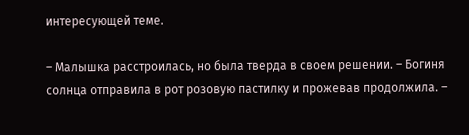интересующей теме.

– Малышка расстроилась, но была тверда в своем решении. – Богиня солнца отправила в рот розовую пастилку и прожевав продолжила. –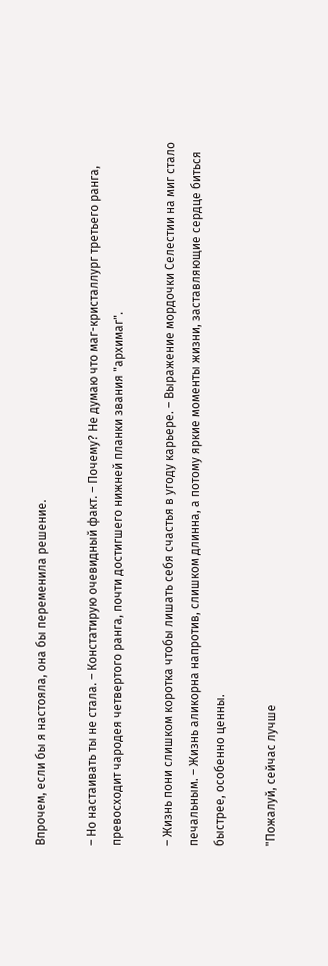Впрочем, если бы я настояла, она бы переменила решение.

– Но настаивать ты не стала. – Констатирую очевидный факт. – Почему? Не думаю что маг-кристаллург третьего ранга, превосходит чародея четвертого ранга, почти достигшего нижней планки звания "архимаг".

– Жизнь пони слишком коротка чтобы лишать себя счастья в угоду карьере. – Выражение мордочки Селестии на миг стало печальным. – Жизнь аликорна напротив, слишком длинна, а потому яркие моменты жизни, заставляющие сердце биться быстрее, особенно ценны.

"Пожалуй, сейчас лучше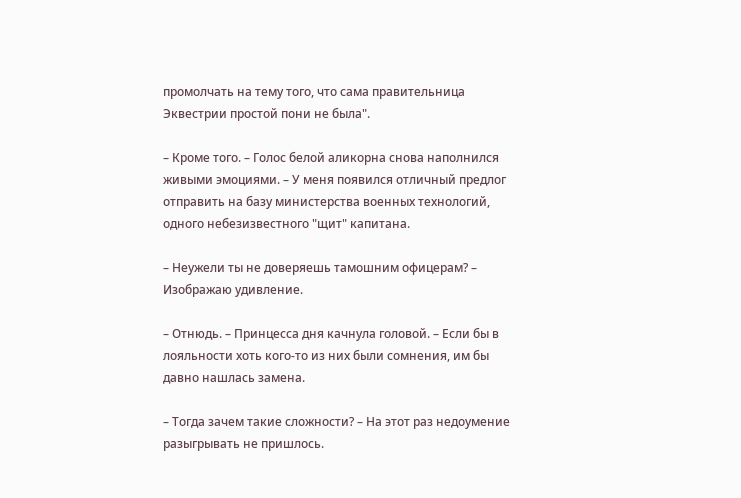промолчать на тему того, что сама правительница Эквестрии простой пони не была".

– Кроме того. – Голос белой аликорна снова наполнился живыми эмоциями. – У меня появился отличный предлог отправить на базу министерства военных технологий, одного небезизвестного "щит" капитана.

– Неужели ты не доверяешь тамошним офицерам? – Изображаю удивление.

– Отнюдь. – Принцесса дня качнула головой. – Если бы в лояльности хоть кого-то из них были сомнения, им бы давно нашлась замена.

– Тогда зачем такие сложности? – На этот раз недоумение разыгрывать не пришлось.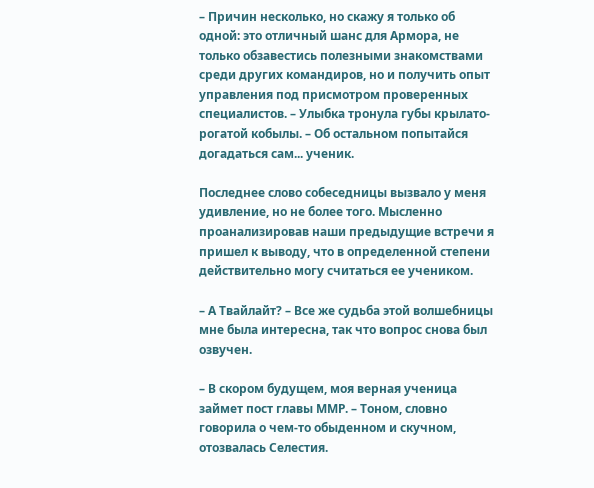– Причин несколько, но скажу я только об одной: это отличный шанс для Армора, не только обзавестись полезными знакомствами среди других командиров, но и получить опыт управления под присмотром проверенных специалистов. – Улыбка тронула губы крылато-рогатой кобылы. – Об остальном попытайся догадаться сам... ученик.

Последнее слово собеседницы вызвало у меня удивление, но не более того. Мысленно проанализировав наши предыдущие встречи я пришел к выводу, что в определенной степени действительно могу считаться ее учеником.

– А Твайлайт? – Все же судьба этой волшебницы мне была интересна, так что вопрос снова был озвучен.

– В скором будущем, моя верная ученица займет пост главы ММР. – Тоном, словно говорила о чем-то обыденном и скучном, отозвалась Селестия.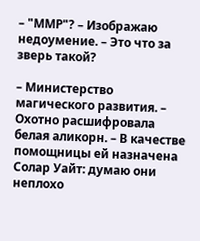– "ММР"? – Изображаю недоумение. – Это что за зверь такой?

– Министерство магического развития. – Охотно расшифровала белая аликорн. – В качестве помощницы ей назначена Солар Уайт: думаю они неплохо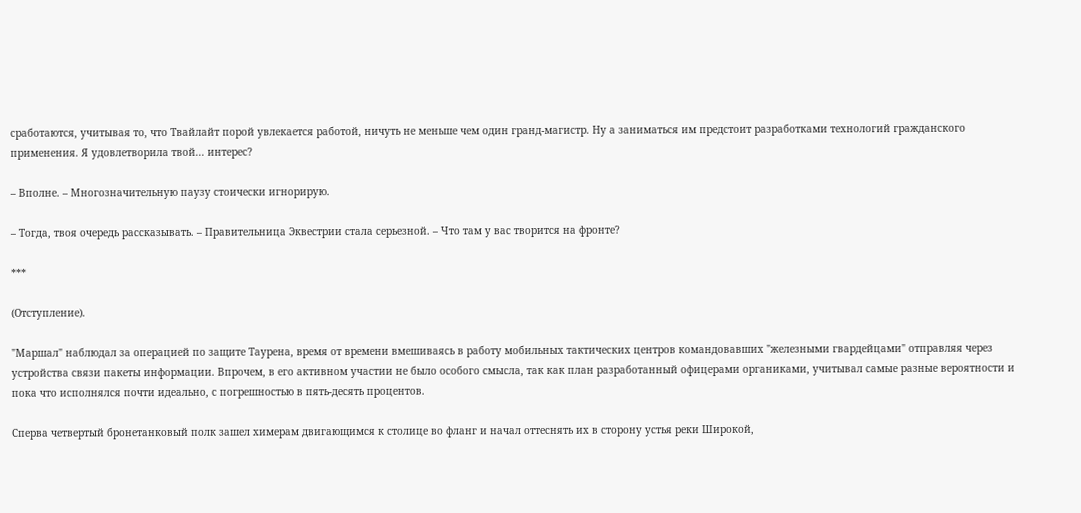сработаются, учитывая то, что Твайлайт порой увлекается работой, ничуть не меньше чем один гранд-магистр. Ну а заниматься им предстоит разработками технологий гражданского применения. Я удовлетворила твой... интерес?

– Вполне. – Многозначительную паузу стоически игнорирую.

– Тогда, твоя очередь рассказывать. – Правительница Эквестрии стала серьезной. – Что там у вас творится на фронте?

***

(Отступление).

"Маршал" наблюдал за операцией по защите Таурена, время от времени вмешиваясь в работу мобильных тактических центров командовавших "железными гвардейцами" отправляя через устройства связи пакеты информации. Впрочем, в его активном участии не было особого смысла, так как план разработанный офицерами органиками, учитывал самые разные вероятности и пока что исполнялся почти идеально, с погрешностью в пять-десять процентов.

Сперва четвертый бронетанковый полк зашел химерам двигающимся к столице во фланг и начал оттеснять их в сторону устья реки Широкой,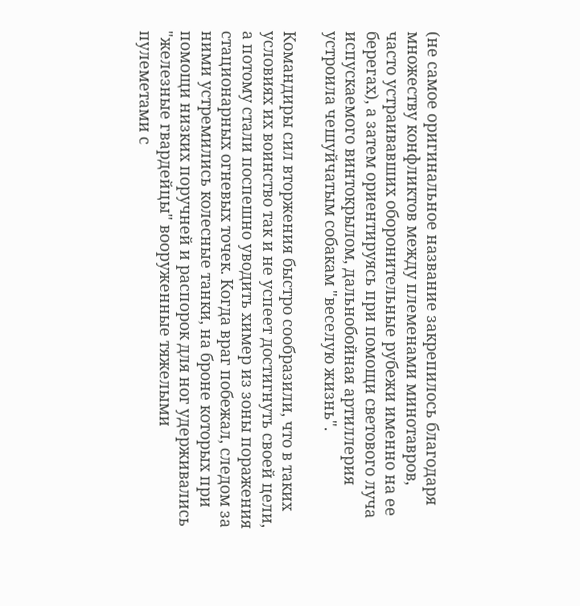(не самое оригинальное название закрепилось благодаря множеству конфликтов между племенами минотавров, часто устраивавших оборонительные рубежи именно на ее берегах), а затем ориентируясь при помощи светового луча испускаемого винтокрылом, дальнобойная артиллерия устроила чешуйчатым собакам "веселую жизнь".

Командиры сил вторжения быстро сообразили, что в таких условиях их воинство так и не успеет достигнуть своей цели, а потому стали поспешно уводить химер из зоны поражения стационарных огневых точек. Когда враг побежал, следом за ними устремились колесные танки, на броне которых при помощи низких поручней и распорок для ног удерживались "железные гвардейцы" вооруженные тяжелыми пулеметами с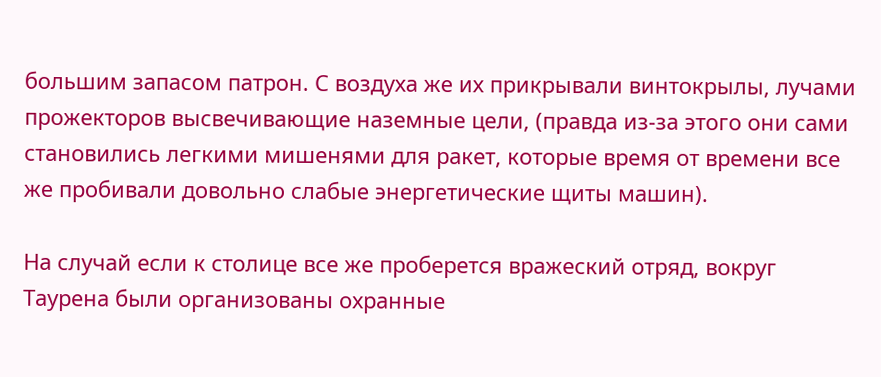большим запасом патрон. С воздуха же их прикрывали винтокрылы, лучами прожекторов высвечивающие наземные цели, (правда из-за этого они сами становились легкими мишенями для ракет, которые время от времени все же пробивали довольно слабые энергетические щиты машин).

На случай если к столице все же проберется вражеский отряд, вокруг Таурена были организованы охранные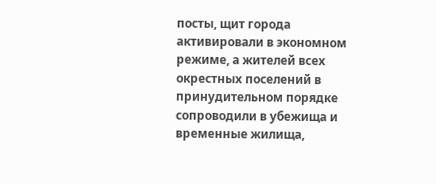посты, щит города активировали в экономном режиме, а жителей всех окрестных поселений в принудительном порядке сопроводили в убежища и временные жилища,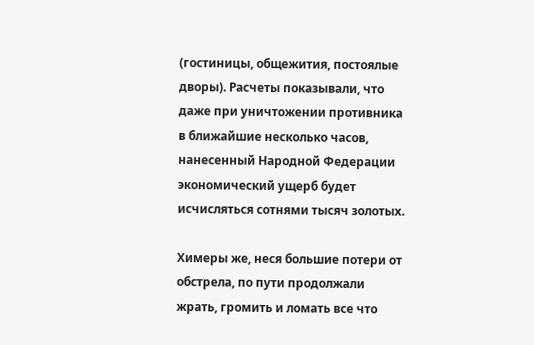(гостиницы, общежития, постоялые дворы). Расчеты показывали, что даже при уничтожении противника в ближайшие несколько часов, нанесенный Народной Федерации экономический ущерб будет исчисляться сотнями тысяч золотых.

Химеры же, неся большие потери от обстрела, по пути продолжали жрать, громить и ломать все что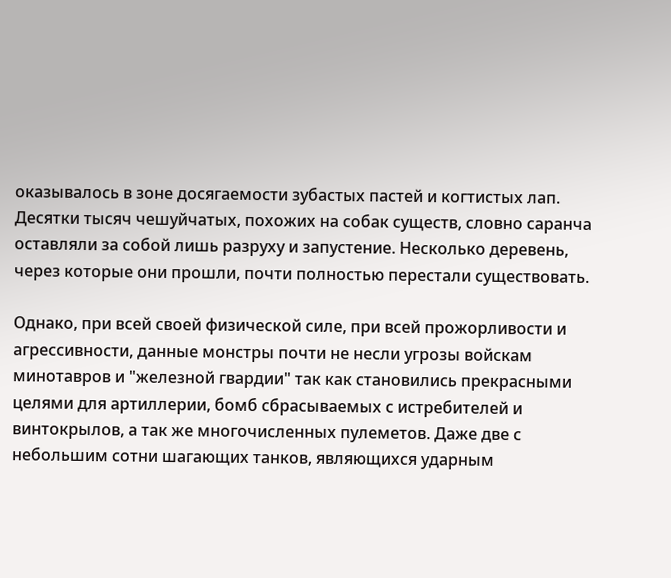оказывалось в зоне досягаемости зубастых пастей и когтистых лап. Десятки тысяч чешуйчатых, похожих на собак существ, словно саранча оставляли за собой лишь разруху и запустение. Несколько деревень, через которые они прошли, почти полностью перестали существовать.

Однако, при всей своей физической силе, при всей прожорливости и агрессивности, данные монстры почти не несли угрозы войскам минотавров и "железной гвардии" так как становились прекрасными целями для артиллерии, бомб сбрасываемых с истребителей и винтокрылов, а так же многочисленных пулеметов. Даже две с небольшим сотни шагающих танков, являющихся ударным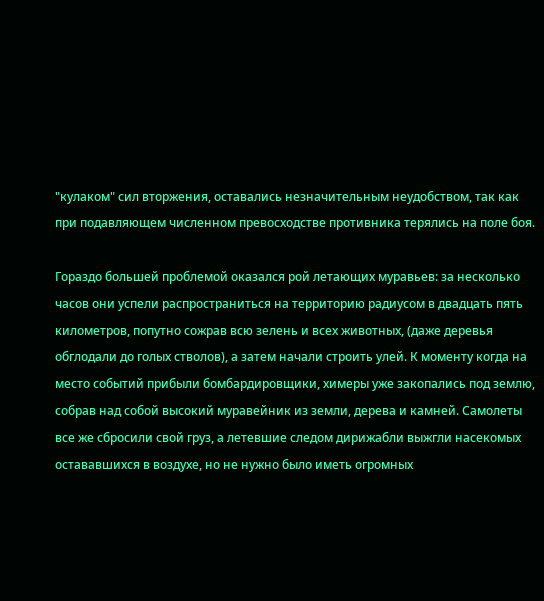"кулаком" сил вторжения, оставались незначительным неудобством, так как при подавляющем численном превосходстве противника терялись на поле боя.

Гораздо большей проблемой оказался рой летающих муравьев: за несколько часов они успели распространиться на территорию радиусом в двадцать пять километров, попутно сожрав всю зелень и всех животных, (даже деревья обглодали до голых стволов), а затем начали строить улей. К моменту когда на место событий прибыли бомбардировщики, химеры уже закопались под землю, собрав над собой высокий муравейник из земли, дерева и камней. Самолеты все же сбросили свой груз, а летевшие следом дирижабли выжгли насекомых остававшихся в воздухе, но не нужно было иметь огромных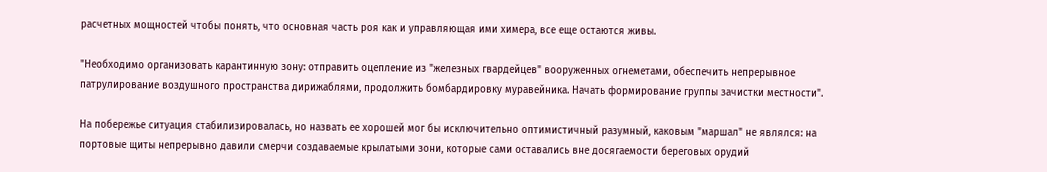расчетных мощностей чтобы понять, что основная часть роя как и управляющая ими химера, все еще остаются живы.

"Необходимо организовать карантинную зону: отправить оцепление из "железных гвардейцев" вооруженных огнеметами, обеспечить непрерывное патрулирование воздушного пространства дирижаблями, продолжить бомбардировку муравейника. Начать формирование группы зачистки местности".

На побережье ситуация стабилизировалась, но назвать ее хорошей мог бы исключительно оптимистичный разумный, каковым "маршал" не являлся: на портовые щиты непрерывно давили смерчи создаваемые крылатыми зони, которые сами оставались вне досягаемости береговых орудий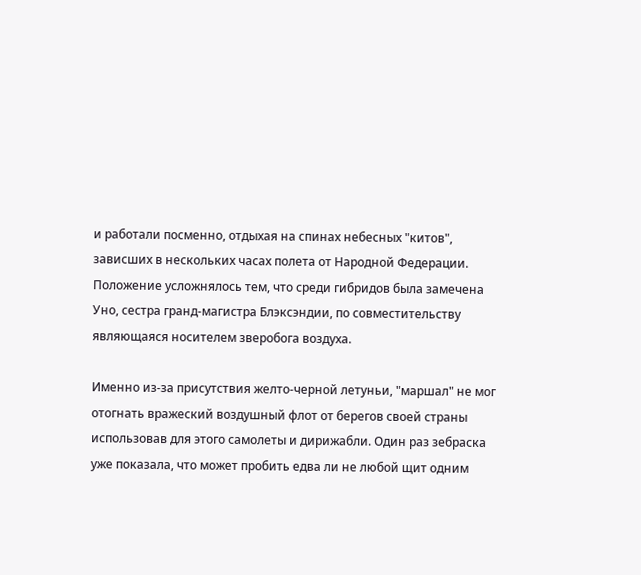и работали посменно, отдыхая на спинах небесных "китов", зависших в нескольких часах полета от Народной Федерации. Положение усложнялось тем, что среди гибридов была замечена Уно, сестра гранд-магистра Блэксэндии, по совместительству являющаяся носителем зверобога воздуха.

Именно из-за присутствия желто-черной летуньи, "маршал" не мог отогнать вражеский воздушный флот от берегов своей страны использовав для этого самолеты и дирижабли. Один раз зебраска уже показала, что может пробить едва ли не любой щит одним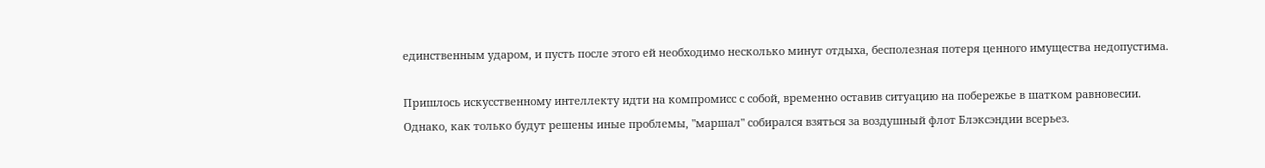единственным ударом, и пусть после этого ей необходимо несколько минут отдыха, бесполезная потеря ценного имущества недопустима.

Пришлось искусственному интеллекту идти на компромисс с собой, временно оставив ситуацию на побережье в шатком равновесии. Однако, как только будут решены иные проблемы, "маршал" собирался взяться за воздушный флот Блэксэндии всерьез.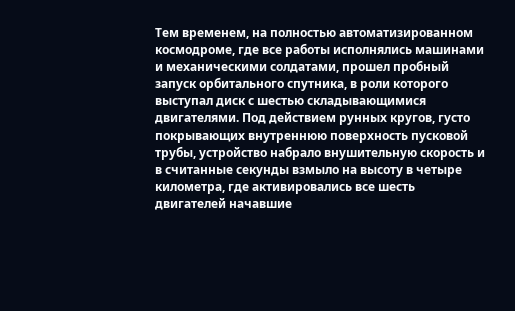Тем временем, на полностью автоматизированном космодроме, где все работы исполнялись машинами и механическими солдатами, прошел пробный запуск орбитального спутника, в роли которого выступал диск с шестью складывающимися двигателями. Под действием рунных кругов, густо покрывающих внутреннюю поверхность пусковой трубы, устройство набрало внушительную скорость и в считанные секунды взмыло на высоту в четыре километра, где активировались все шесть двигателей начавшие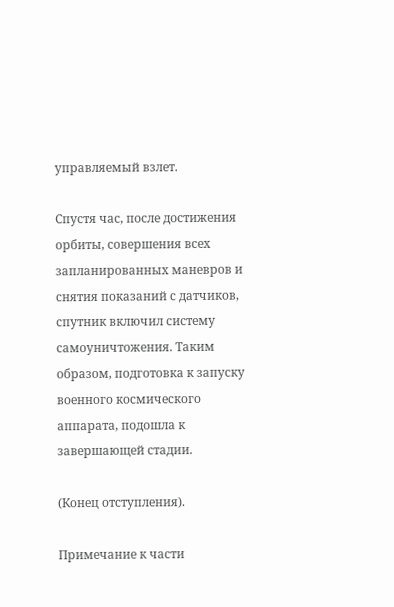управляемый взлет.

Спустя час, после достижения орбиты, совершения всех запланированных маневров и снятия показаний с датчиков, спутник включил систему самоуничтожения. Таким образом, подготовка к запуску военного космического аппарата, подошла к завершающей стадии.

(Конец отступления).

Примечание к части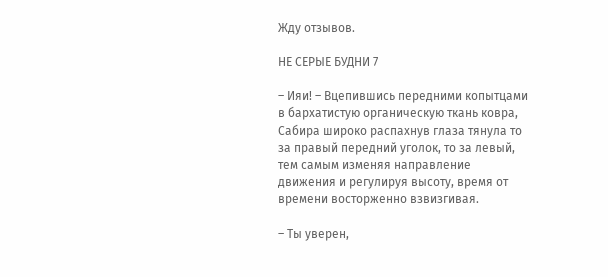Жду отзывов.

НЕ СЕРЫЕ БУДНИ 7

– Ияи! – Вцепившись передними копытцами в бархатистую органическую ткань ковра, Сабира широко распахнув глаза тянула то за правый передний уголок, то за левый, тем самым изменяя направление движения и регулируя высоту, время от времени восторженно взвизгивая.

– Ты уверен,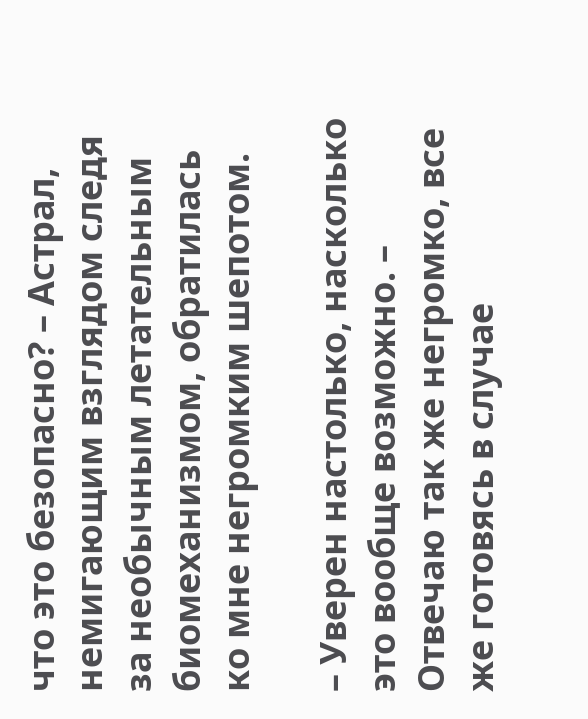что это безопасно? – Астрал, немигающим взглядом следя за необычным летательным биомеханизмом, обратилась ко мне негромким шепотом.

– Уверен настолько, насколько это вообще возможно. – Отвечаю так же негромко, все же готовясь в случае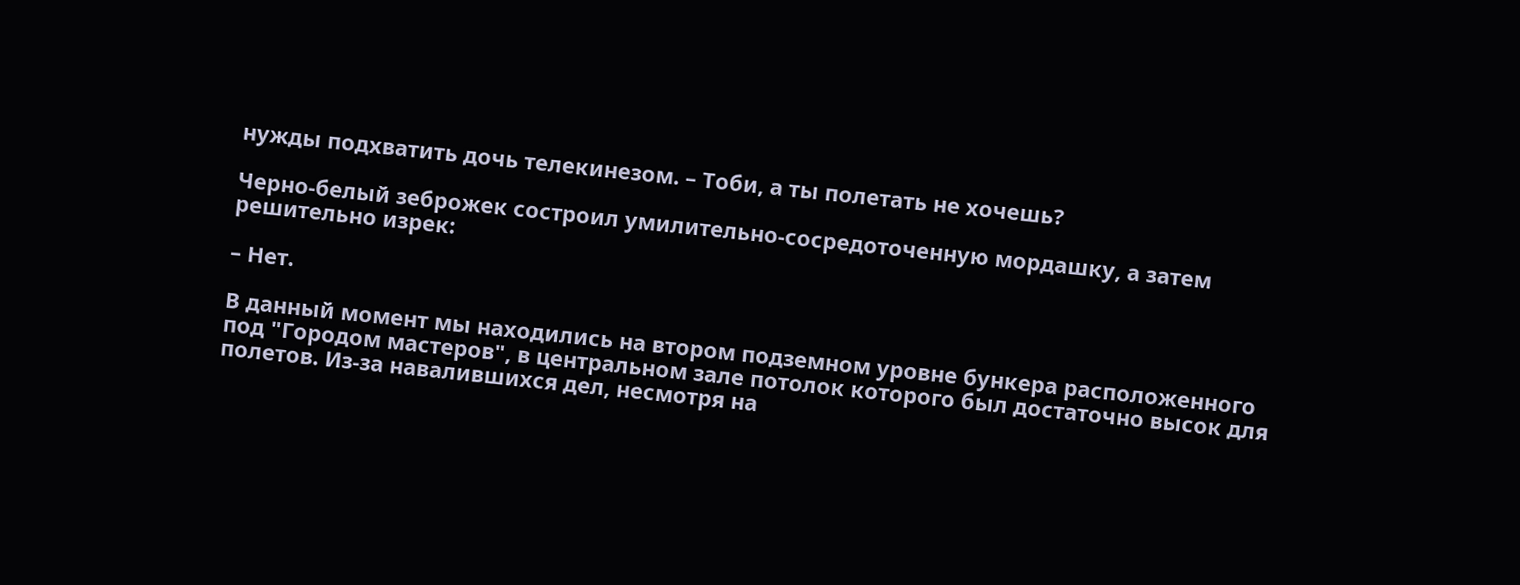нужды подхватить дочь телекинезом. – Тоби, а ты полетать не хочешь?

Черно-белый зеброжек состроил умилительно-сосредоточенную мордашку, а затем решительно изрек:

– Нет.

В данный момент мы находились на втором подземном уровне бункера расположенного под "Городом мастеров", в центральном зале потолок которого был достаточно высок для полетов. Из-за навалившихся дел, несмотря на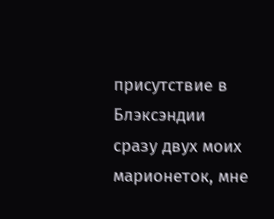присутствие в Блэксэндии сразу двух моих марионеток, мне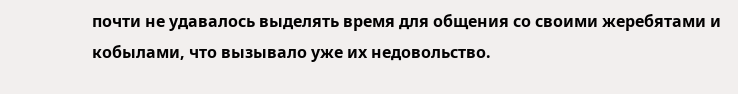почти не удавалось выделять время для общения со своими жеребятами и кобылами, что вызывало уже их недовольство.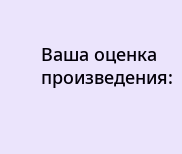Ваша оценка произведения: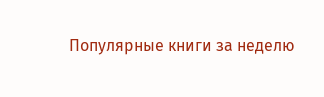Популярные книги за неделю